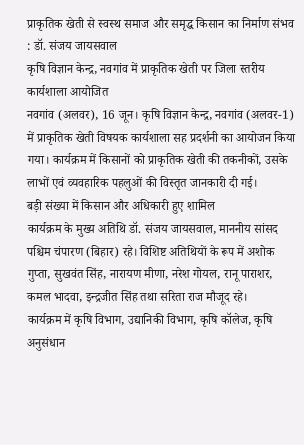प्राकृतिक खेती से स्वस्थ समाज और समृद्ध किसान का निर्माण संभव : डॉ. संजय जायसवाल
कृषि विज्ञान केन्द्र, नवगांव में प्राकृतिक खेती पर जिला स्तरीय कार्यशाला आयोजित
नवगांव (अलवर), 16 जून। कृषि विज्ञान केन्द्र, नवगांव (अलवर-1) में प्राकृतिक खेती विषयक कार्यशाला सह प्रदर्शनी का आयोजन किया गया। कार्यक्रम में किसानों को प्राकृतिक खेती की तकनीकों, उसके लाभों एवं व्यवहारिक पहलुओं की विस्तृत जानकारी दी गई।
बड़ी संख्या में किसान और अधिकारी हुए शामिल
कार्यक्रम के मुख्य अतिथि डॉ. संजय जायसवाल, माननीय सांसद पश्चिम चंपारण (बिहार) रहे। विशिष्ट अतिथियों के रूप में अशोक गुप्ता, सुखवंत सिंह, नारायण मीणा, नरेश गोयल, रानू पाराशर, कमल भादवा, इन्द्रजीत सिंह तथा सरिता राज मौजूद रहे।
कार्यक्रम में कृषि विभाग, उद्यानिकी विभाग, कृषि कॉलेज, कृषि अनुसंधान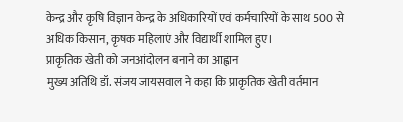केन्द्र और कृषि विज्ञान केन्द्र के अधिकारियों एवं कर्मचारियों के साथ 500 से अधिक किसान, कृषक महिलाएं और विद्यार्थी शामिल हुए।
प्राकृतिक खेती को जनआंदोलन बनाने का आह्वान
मुख्य अतिथि डॉ. संजय जायसवाल ने कहा कि प्राकृतिक खेती वर्तमान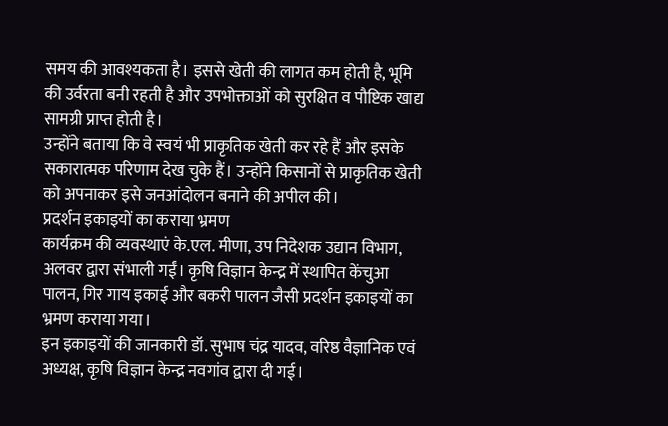समय की आवश्यकता है। इससे खेती की लागत कम होती है, भूमि की उर्वरता बनी रहती है और उपभोक्ताओं को सुरक्षित व पौष्टिक खाद्य सामग्री प्राप्त होती है।
उन्होंने बताया कि वे स्वयं भी प्राकृतिक खेती कर रहे हैं और इसके सकारात्मक परिणाम देख चुके हैं। उन्होंने किसानों से प्राकृतिक खेती को अपनाकर इसे जनआंदोलन बनाने की अपील की।
प्रदर्शन इकाइयों का कराया भ्रमण
कार्यक्रम की व्यवस्थाएं के.एल. मीणा, उप निदेशक उद्यान विभाग, अलवर द्वारा संभाली गईं। कृषि विज्ञान केन्द्र में स्थापित केंचुआ पालन, गिर गाय इकाई और बकरी पालन जैसी प्रदर्शन इकाइयों का भ्रमण कराया गया।
इन इकाइयों की जानकारी डॉ. सुभाष चंद्र यादव, वरिष्ठ वैज्ञानिक एवं अध्यक्ष, कृषि विज्ञान केन्द्र नवगांव द्वारा दी गई।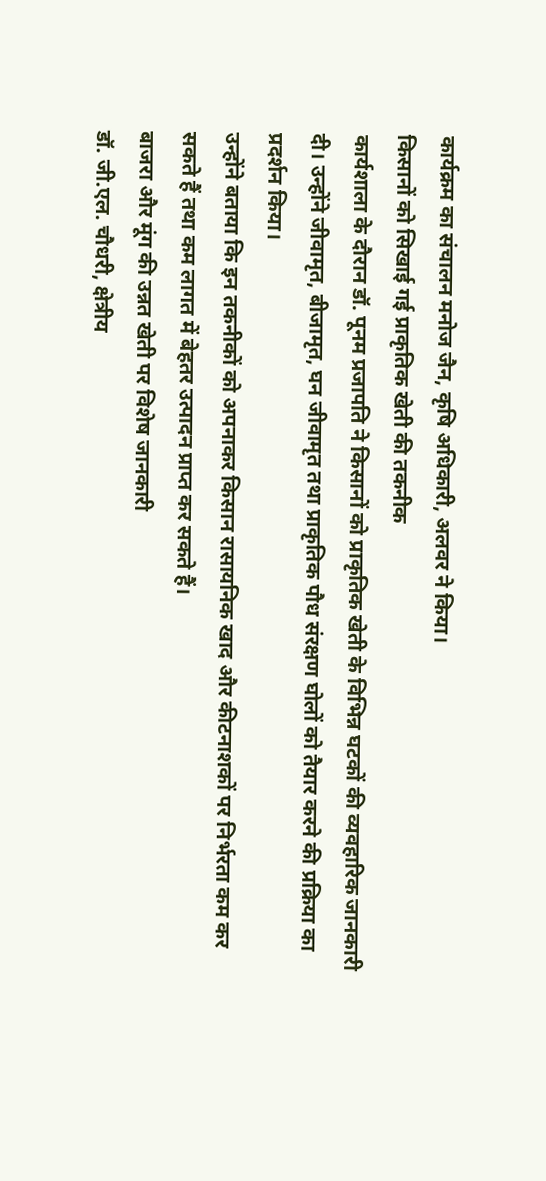कार्यक्रम का संचालन मनोज जैन, कृषि अधिकारी, अलवर ने किया।
किसानों को सिखाई गई प्राकृतिक खेती की तकनीक
कार्यशाला के दौरान डॉ. पूनम प्रजापति ने किसानों को प्राकृतिक खेती के विभिन्न घटकों की व्यवहारिक जानकारी दी। उन्होंने जीवामृत, बीजामृत, घन जीवामृत तथा प्राकृतिक पौध संरक्षण घोलों को तैयार करने की प्रक्रिया का प्रदर्शन किया।
उन्होंने बताया कि इन तकनीकों को अपनाकर किसान रासायनिक खाद और कीटनाशकों पर निर्भरता कम कर सकते हैं तथा कम लागत में बेहतर उत्पादन प्राप्त कर सकते हैं।
बाजरा और मूंग की उन्नत खेती पर विशेष जानकारी
डॉ. जी.एल. चौधरी, क्षेत्रीय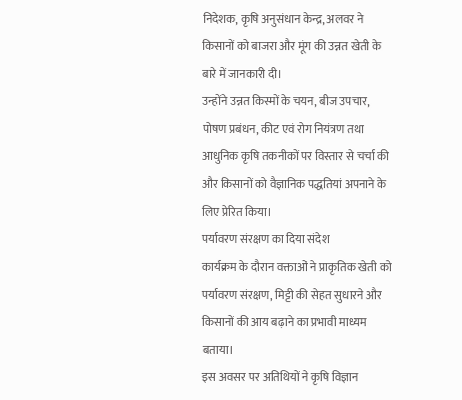निदेशक, कृषि अनुसंधान केन्द्र, अलवर ने किसानों को बाजरा और मूंग की उन्नत खेती के बारे में जानकारी दी।
उन्होंने उन्नत किस्मों के चयन, बीज उपचार, पोषण प्रबंधन, कीट एवं रोग नियंत्रण तथा आधुनिक कृषि तकनीकों पर विस्तार से चर्चा की और किसानों को वैज्ञानिक पद्धतियां अपनाने के लिए प्रेरित किया।
पर्यावरण संरक्षण का दिया संदेश
कार्यक्रम के दौरान वक्ताओं ने प्राकृतिक खेती को पर्यावरण संरक्षण, मिट्टी की सेहत सुधारने और किसानों की आय बढ़ाने का प्रभावी माध्यम बताया।
इस अवसर पर अतिथियों ने कृषि विज्ञान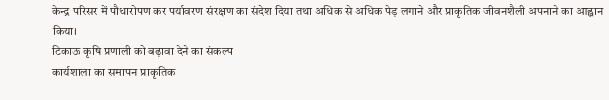केन्द्र परिसर में पौधारोपण कर पर्यावरण संरक्षण का संदेश दिया तथा अधिक से अधिक पेड़ लगाने और प्राकृतिक जीवनशैली अपनाने का आह्वान किया।
टिकाऊ कृषि प्रणाली को बढ़ावा देने का संकल्प
कार्यशाला का समापन प्राकृतिक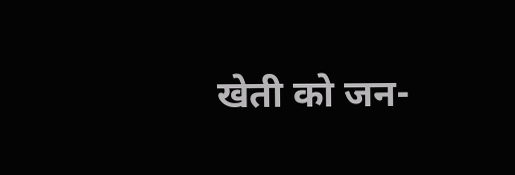खेती को जन-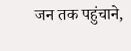जन तक पहुंचाने,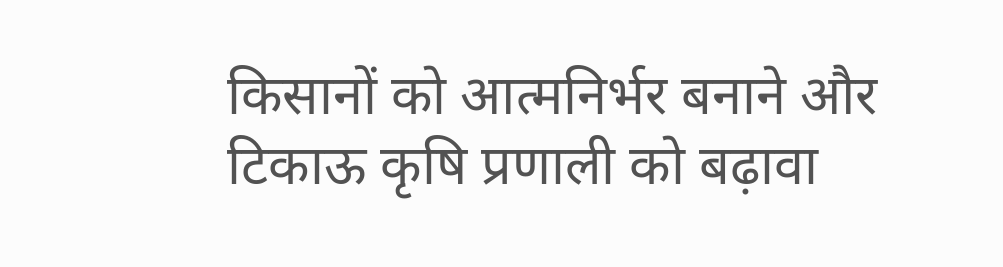किसानों को आत्मनिर्भर बनाने और टिकाऊ कृषि प्रणाली को बढ़ावा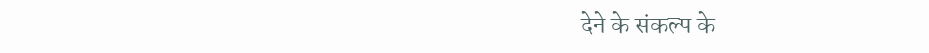देने के संकल्प के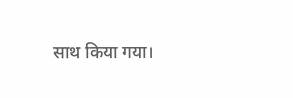साथ किया गया।